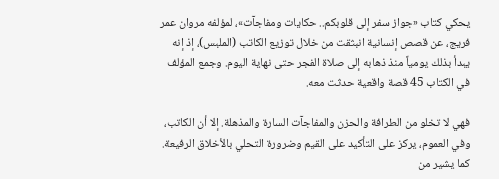يحكي كتاب «جواز سفر إلى قلوبكم.. حكايات ومفاجآت»، لمؤلفه مروان عمر فريج، عن قصص إنسانية انبثقت من خلال توزيع الكاتب (الملبس)، إذ إنه يبدأ بذلك يومياً منذ ذهابه إلى صلاة الفجر حتى نهاية اليوم. وجمع المؤلف في الكتاب 45 قصة واقعية حدثت معه.

فهي لا تخلو من الطرافة والحزن والمفاجآت السارة والمذهلة. إلا أن الكاتب، وفي العموم، يركز على التأكيد على القيم وضرورة التحلي بالأخلاق الرفيعة. كما يشير من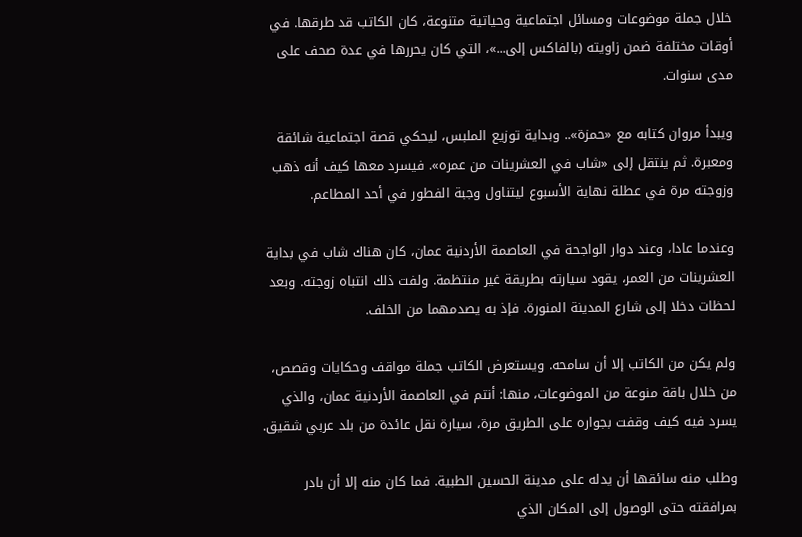خلال جملة موضوعات ومسائل اجتماعية وحياتية متنوعة، كان الكاتب قد طرقها. في أوقات مختلفة ضمن زاويته (بالفاكس إلى...»، التي كان يحررها في عدة صحف على مدى سنوات.

ويبدأ مروان كتابه مع «حمزة».. وبداية توزيع الملبس، ليحكي قصة اجتماعية شائقة ومعبرة. ثم ينتقل إلى «شاب في العشرينات من عمره». فيسرد معها كيف أنه ذهب وزوجته مرة في عطلة نهاية الأسبوع ليتناول وجبة الفطور في أحد المطاعم.

وعندما عادا، وعند دوار الواجحة في العاصمة الأردنية عمان، كان هناك شاب في بداية العشرينات من العمر، يقود سيارته بطريقة غير منتظمة. ولفت ذلك انتباه زوجته. وبعد لحظات دخلا إلى شارع المدينة المنورة. فإذ به يصدمهما من الخلف.

ولم يكن من الكاتب إلا أن سامحه. ويستعرض الكاتب جملة مواقف وحكايات وقصص، من خلال باقة منوعة من الموضوعات، منها: أنتم في العاصمة الأردنية عمان، والذي يسرد فيه كيف وقفت بجواره على الطريق مرة، سيارة نقل عائدة من بلد عربي شقيق.

وطلب منه سائقها أن يدله على مدينة الحسين الطبية. فما كان منه إلا أن بادر بمرافقته حتى الوصول إلى المكان الذي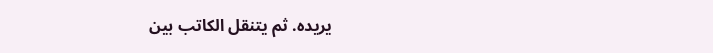يريده. ثم يتنقل الكاتب بين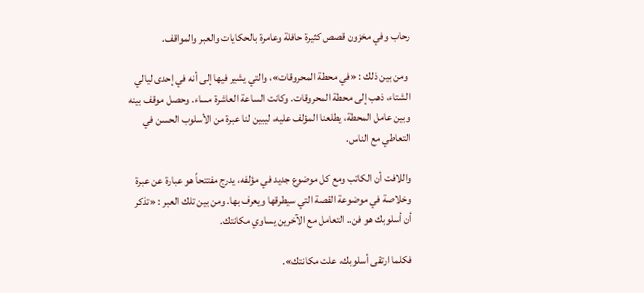رحاب وفي مخزون قصص كثيرة حافلة وعامرة بالحكايات والعبر والمواقف.

 ومن بين ذلك : «في محطة المحروقات»، والتي يشير فيها إلى أنه في إحدى ليالي الشتاء، ذهب إلى محطة المحروقات. وكانت الساعة العاشرة مساء. وحصل موقف بينه وبين عامل المحطة، يطلعنا المؤلف عليه، ليبين لنا عبرة من الأسلوب الحسن في التعاطي مع الناس.

واللافت أن الكاتب ومع كل موضوع جديد في مؤلفه، يدرج مفتتحاً هو عبارة عن عبرة وخلاصة في موضوعة القصة التي سيطرقها ويعرف بها. ومن بين تلك العبر : «تذكر أن أسلوبك هو فن.. التعامل مع الآخرين يساوي مكانتك.

فكلما ارتقى أسلوبك، علت مكانتك».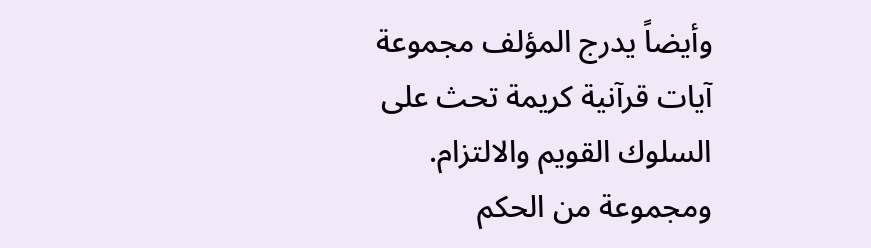وأيضاً يدرج المؤلف مجموعة آيات قرآنية كريمة تحث على السلوك القويم والالتزام. ومجموعة من الحكم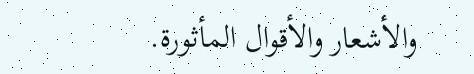والأشعار والأقوال المأثورة.